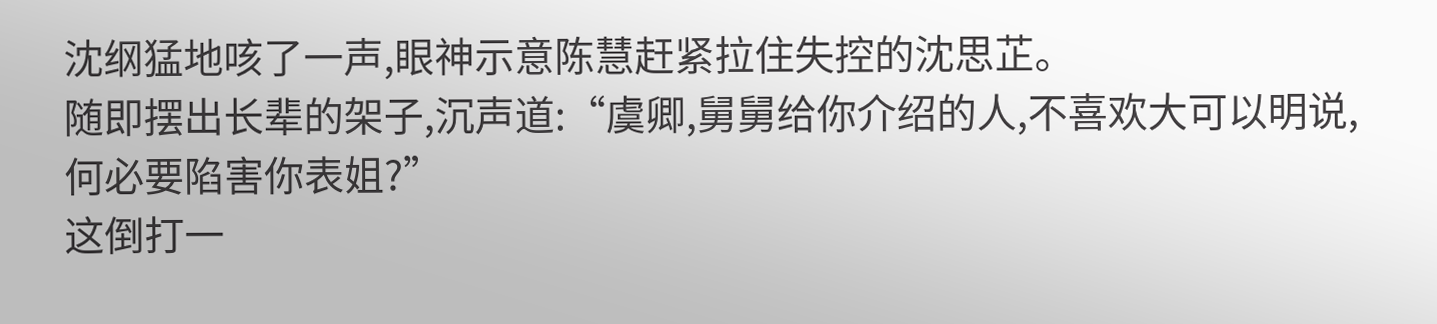沈纲猛地咳了一声,眼神示意陈慧赶紧拉住失控的沈思芷。
随即摆出长辈的架子,沉声道:“虞卿,舅舅给你介绍的人,不喜欢大可以明说,何必要陷害你表姐?”
这倒打一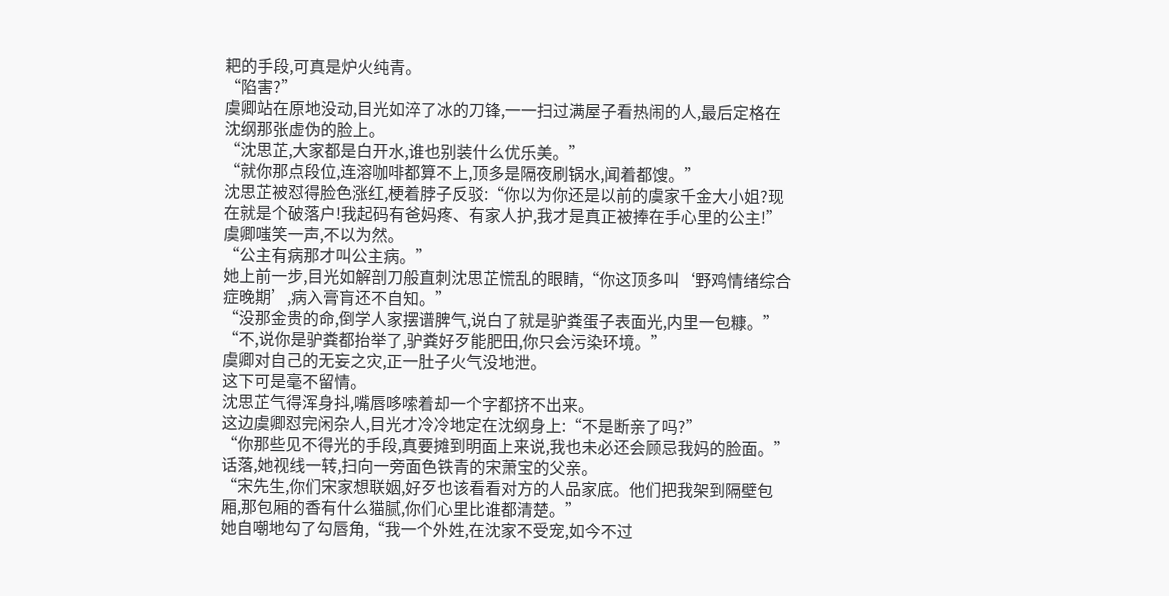耙的手段,可真是炉火纯青。
“陷害?”
虞卿站在原地没动,目光如淬了冰的刀锋,一一扫过满屋子看热闹的人,最后定格在沈纲那张虚伪的脸上。
“沈思芷,大家都是白开水,谁也别装什么优乐美。”
“就你那点段位,连溶咖啡都算不上,顶多是隔夜刷锅水,闻着都馊。”
沈思芷被怼得脸色涨红,梗着脖子反驳:“你以为你还是以前的虞家千金大小姐?现在就是个破落户!我起码有爸妈疼、有家人护,我才是真正被捧在手心里的公主!”
虞卿嗤笑一声,不以为然。
“公主有病那才叫公主病。”
她上前一步,目光如解剖刀般直刺沈思芷慌乱的眼睛,“你这顶多叫‘野鸡情绪综合症晚期’,病入膏肓还不自知。”
“没那金贵的命,倒学人家摆谱脾气,说白了就是驴粪蛋子表面光,内里一包糠。”
“不,说你是驴粪都抬举了,驴粪好歹能肥田,你只会污染环境。”
虞卿对自己的无妄之灾,正一肚子火气没地泄。
这下可是毫不留情。
沈思芷气得浑身抖,嘴唇哆嗦着却一个字都挤不出来。
这边虞卿怼完闲杂人,目光才冷冷地定在沈纲身上:“不是断亲了吗?”
“你那些见不得光的手段,真要摊到明面上来说,我也未必还会顾忌我妈的脸面。”
话落,她视线一转,扫向一旁面色铁青的宋萧宝的父亲。
“宋先生,你们宋家想联姻,好歹也该看看对方的人品家底。他们把我架到隔壁包厢,那包厢的香有什么猫腻,你们心里比谁都清楚。”
她自嘲地勾了勾唇角,“我一个外姓,在沈家不受宠,如今不过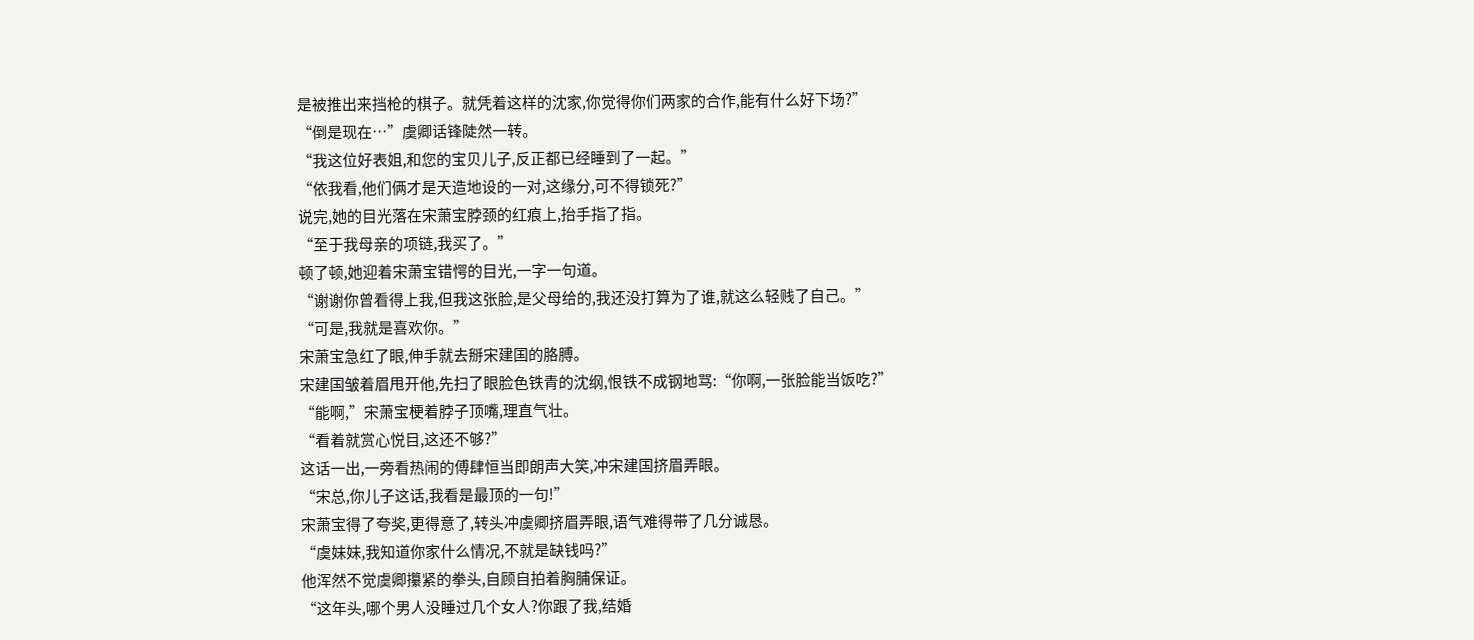是被推出来挡枪的棋子。就凭着这样的沈家,你觉得你们两家的合作,能有什么好下场?”
“倒是现在…”虞卿话锋陡然一转。
“我这位好表姐,和您的宝贝儿子,反正都已经睡到了一起。”
“依我看,他们俩才是天造地设的一对,这缘分,可不得锁死?”
说完,她的目光落在宋萧宝脖颈的红痕上,抬手指了指。
“至于我母亲的项链,我买了。”
顿了顿,她迎着宋萧宝错愕的目光,一字一句道。
“谢谢你曾看得上我,但我这张脸,是父母给的,我还没打算为了谁,就这么轻贱了自己。”
“可是,我就是喜欢你。”
宋萧宝急红了眼,伸手就去掰宋建国的胳膊。
宋建国皱着眉甩开他,先扫了眼脸色铁青的沈纲,恨铁不成钢地骂:“你啊,一张脸能当饭吃?”
“能啊,”宋萧宝梗着脖子顶嘴,理直气壮。
“看着就赏心悦目,这还不够?”
这话一出,一旁看热闹的傅肆恒当即朗声大笑,冲宋建国挤眉弄眼。
“宋总,你儿子这话,我看是最顶的一句!”
宋萧宝得了夸奖,更得意了,转头冲虞卿挤眉弄眼,语气难得带了几分诚恳。
“虞妹妹,我知道你家什么情况,不就是缺钱吗?”
他浑然不觉虞卿攥紧的拳头,自顾自拍着胸脯保证。
“这年头,哪个男人没睡过几个女人?你跟了我,结婚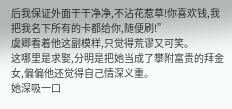后我保证外面干干净净,不沾花惹草!你喜欢钱,我把我名下所有的卡都给你,随便刷!”
虞卿看着他这副模样,只觉得荒谬又可笑。
这哪里是求娶,分明是把她当成了攀附富贵的拜金女,偏偏他还觉得自己情深义重。
她深吸一口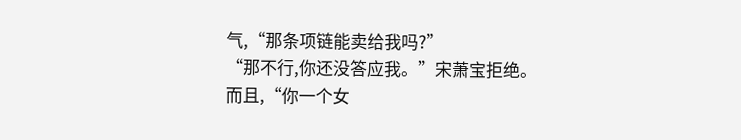气,“那条项链能卖给我吗?”
“那不行,你还没答应我。”宋萧宝拒绝。
而且,“你一个女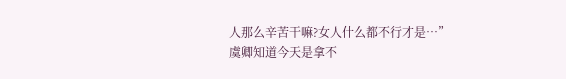人那么辛苦干嘛?女人什么都不行才是…”
虞卿知道今天是拿不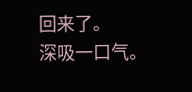回来了。
深吸一口气。